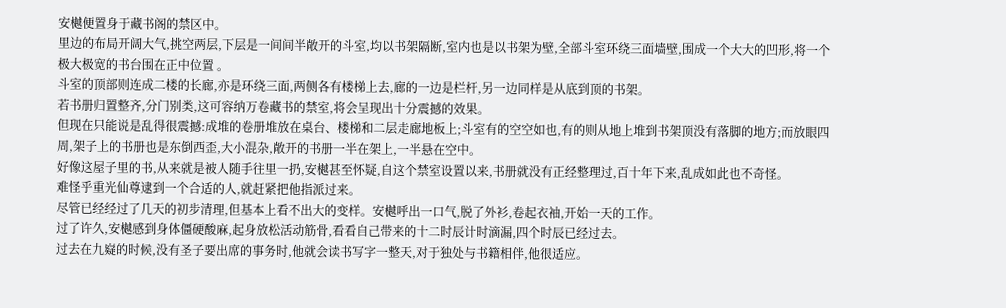安樾便置身于藏书阁的禁区中。
里边的布局开阔大气,挑空两层,下层是一间间半敞开的斗室,均以书架隔断,室内也是以书架为壁,全部斗室环绕三面墙壁,围成一个大大的凹形,将一个极大极宽的书台围在正中位置 。
斗室的顶部则连成二楼的长廊,亦是环绕三面,两侧各有楼梯上去,廊的一边是栏杆,另一边同样是从底到顶的书架。
若书册归置整齐,分门别类,这可容纳万卷藏书的禁室,将会呈现出十分震撼的效果。
但现在只能说是乱得很震撼:成堆的卷册堆放在桌台、楼梯和二层走廊地板上;斗室有的空空如也,有的则从地上堆到书架顶没有落脚的地方;而放眼四周,架子上的书册也是东倒西歪,大小混杂,敞开的书册一半在架上,一半悬在空中。
好像这屋子里的书,从来就是被人随手往里一扔,安樾甚至怀疑,自这个禁室设置以来,书册就没有正经整理过,百十年下来,乱成如此也不奇怪。
难怪乎重光仙尊逮到一个合适的人,就赶紧把他指派过来。
尽管已经经过了几天的初步清理,但基本上看不出大的变样。安樾呼出一口气,脱了外衫,卷起衣袖,开始一天的工作。
过了许久,安樾感到身体僵硬酸麻,起身放松活动筋骨,看看自己带来的十二时辰计时滴漏,四个时辰已经过去。
过去在九嶷的时候,没有圣子要出席的事务时,他就会读书写字一整天,对于独处与书籍相伴,他很适应。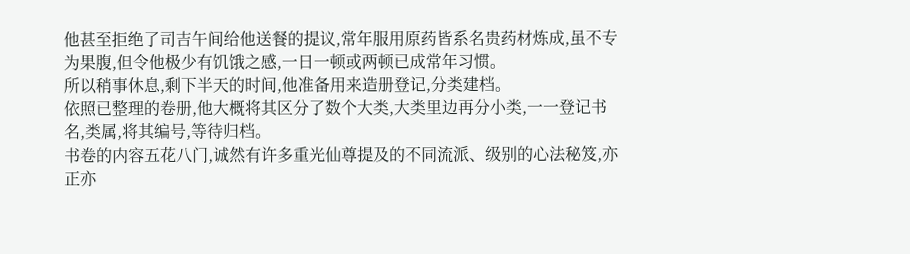他甚至拒绝了司吉午间给他送餐的提议,常年服用原药皆系名贵药材炼成,虽不专为果腹,但令他极少有饥饿之感,一日一顿或两顿已成常年习惯。
所以稍事休息,剩下半天的时间,他准备用来造册登记,分类建档。
依照已整理的卷册,他大概将其区分了数个大类,大类里边再分小类,一一登记书名,类属,将其编号,等待归档。
书卷的内容五花八门,诚然有许多重光仙尊提及的不同流派、级别的心法秘笈,亦正亦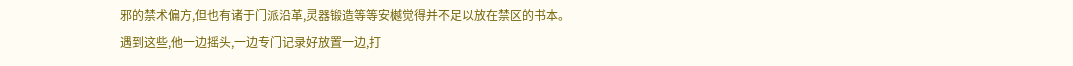邪的禁术偏方,但也有诸于门派沿革,灵器锻造等等安樾觉得并不足以放在禁区的书本。
遇到这些,他一边摇头,一边专门记录好放置一边,打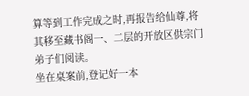算等到工作完成之时,再报告给仙尊,将其移至藏书阁一、二层的开放区供宗门弟子们阅读。
坐在桌案前,登记好一本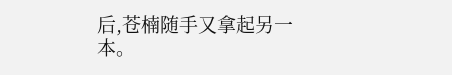后,苍楠随手又拿起另一本。